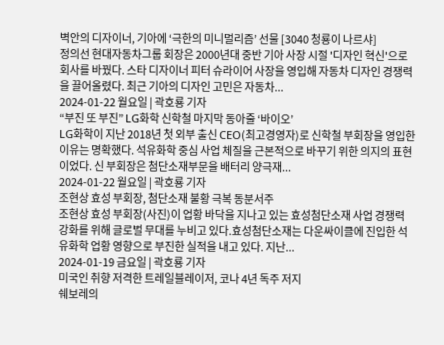벽안의 디자이너, 기아에 ‘극한의 미니멀리즘’ 선물 [3040 청룡이 나르샤]
정의선 현대자동차그룹 회장은 2000년대 중반 기아 사장 시절 '디자인 혁신'으로 회사를 바꿨다. 스타 디자이너 피터 슈라이어 사장을 영입해 자동차 디자인 경쟁력을 끌어올렸다. 최근 기아의 디자인 고민은 자동차...
2024-01-22 월요일 | 곽호룡 기자
“부진 또 부진” LG화학 신학철 마지막 동아줄 ‘바이오’
LG화학이 지난 2018년 첫 외부 출신 CEO(최고경영자)로 신학철 부회장을 영입한 이유는 명확했다. 석유화학 중심 사업 체질을 근본적으로 바꾸기 위한 의지의 표현이었다. 신 부회장은 첨단소재부문을 배터리 양극재...
2024-01-22 월요일 | 곽호룡 기자
조현상 효성 부회장, 첨단소재 불황 극복 동분서주
조현상 효성 부회장(사진)이 업황 바닥을 지나고 있는 효성첨단소재 사업 경쟁력 강화를 위해 글로벌 무대를 누비고 있다.효성첨단소재는 다운싸이클에 진입한 석유화학 업황 영향으로 부진한 실적을 내고 있다. 지난...
2024-01-19 금요일 | 곽호룡 기자
미국인 취향 저격한 트레일블레이저, 코나 4년 독주 저지
쉐보레의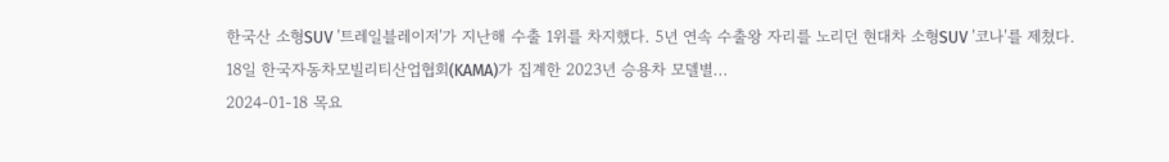한국산 소형SUV '트레일블레이저'가 지난해 수출 1위를 차지했다. 5년 연속 수출왕 자리를 노리던 현대차 소형SUV '코나'를 제쳤다. 18일 한국자동차모빌리티산업협회(KAMA)가 집계한 2023년 승용차 모델별...
2024-01-18 목요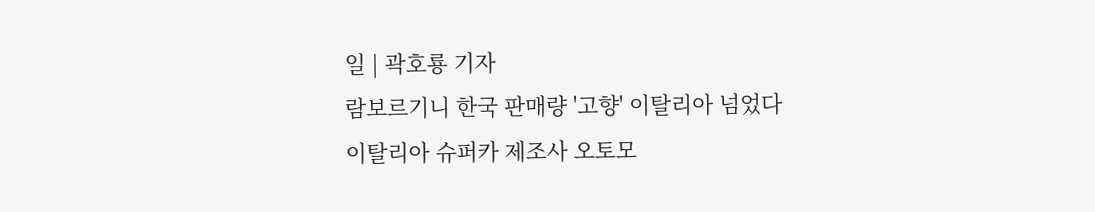일 | 곽호룡 기자
람보르기니 한국 판매량 '고향' 이탈리아 넘었다
이탈리아 슈퍼카 제조사 오토모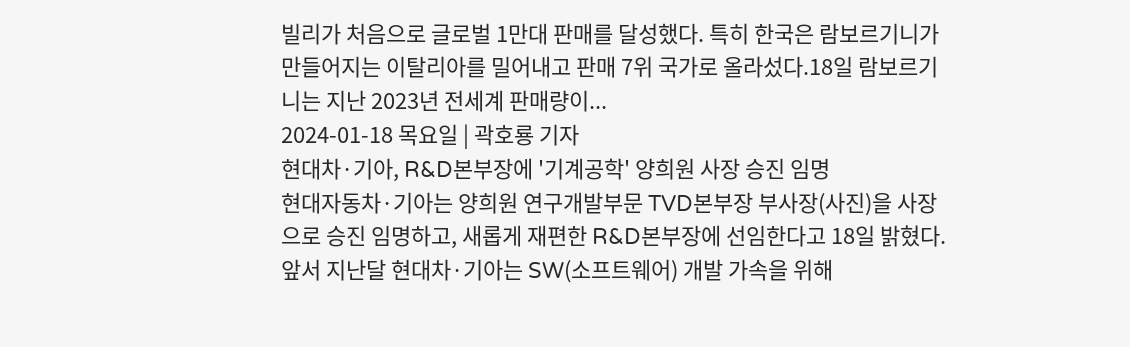빌리가 처음으로 글로벌 1만대 판매를 달성했다. 특히 한국은 람보르기니가 만들어지는 이탈리아를 밀어내고 판매 7위 국가로 올라섰다.18일 람보르기니는 지난 2023년 전세계 판매량이...
2024-01-18 목요일 | 곽호룡 기자
현대차·기아, R&D본부장에 '기계공학' 양희원 사장 승진 임명
현대자동차·기아는 양희원 연구개발부문 TVD본부장 부사장(사진)을 사장으로 승진 임명하고, 새롭게 재편한 R&D본부장에 선임한다고 18일 밝혔다.앞서 지난달 현대차·기아는 SW(소프트웨어) 개발 가속을 위해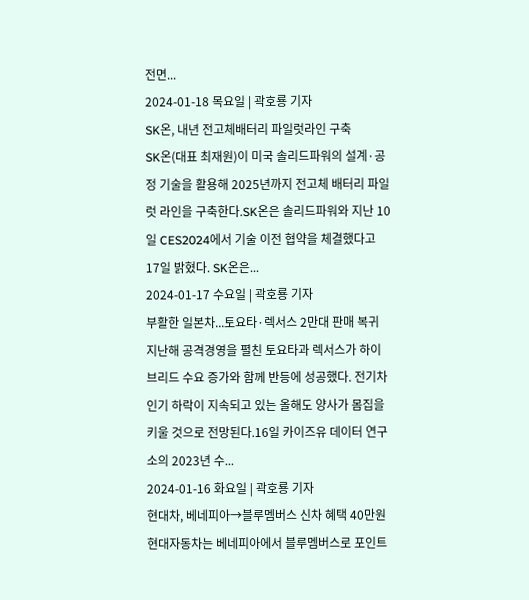전면...
2024-01-18 목요일 | 곽호룡 기자
SK온, 내년 전고체배터리 파일럿라인 구축
SK온(대표 최재원)이 미국 솔리드파워의 설계·공정 기술을 활용해 2025년까지 전고체 배터리 파일럿 라인을 구축한다.SK온은 솔리드파워와 지난 10일 CES2024에서 기술 이전 협약을 체결했다고 17일 밝혔다. SK온은...
2024-01-17 수요일 | 곽호룡 기자
부활한 일본차...토요타·렉서스 2만대 판매 복귀
지난해 공격경영을 펼친 토요타과 렉서스가 하이브리드 수요 증가와 함께 반등에 성공했다. 전기차 인기 하락이 지속되고 있는 올해도 양사가 몸집을 키울 것으로 전망된다.16일 카이즈유 데이터 연구소의 2023년 수...
2024-01-16 화요일 | 곽호룡 기자
현대차, 베네피아→블루멤버스 신차 혜택 40만원
현대자동차는 베네피아에서 블루멤버스로 포인트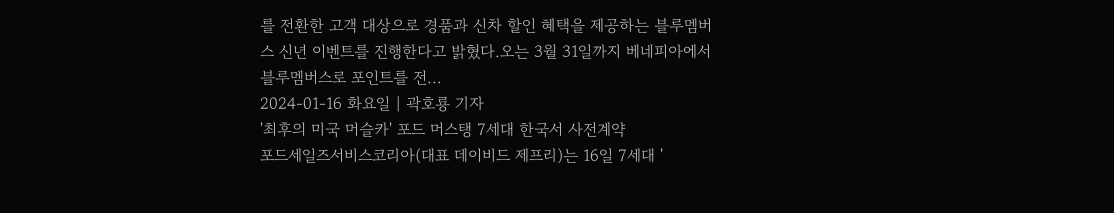를 전환한 고객 대상으로 경품과 신차 할인 혜택을 제공하는 블루멤버스 신년 이벤트를 진행한다고 밝혔다.오는 3월 31일까지 베네피아에서 블루멤버스로 포인트를 전...
2024-01-16 화요일 | 곽호룡 기자
'최후의 미국 머슬카' 포드 머스탱 7세대 한국서 사전계약
포드세일즈서비스코리아(대표 데이비드 제프리)는 16일 7세대 '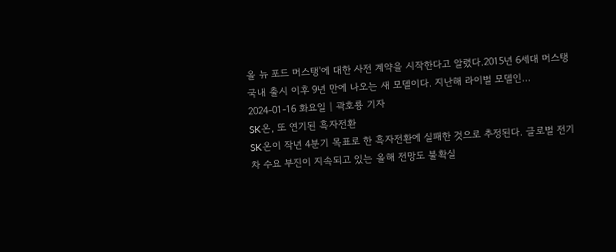올 뉴 포드 머스탱'에 대한 사전 계약을 시작한다고 알렸다.2015년 6세대 머스탱 국내 출시 이후 9년 만에 나오는 새 모델이다. 지난해 라이벌 모델인...
2024-01-16 화요일 | 곽호룡 기자
SK온, 또 연기된 흑자전환
SK온이 작년 4분기 목표로 한 흑자전환에 실패한 것으로 추정된다. 글로벌 전기차 수요 부진이 지속되고 있는 올해 전망도 불확실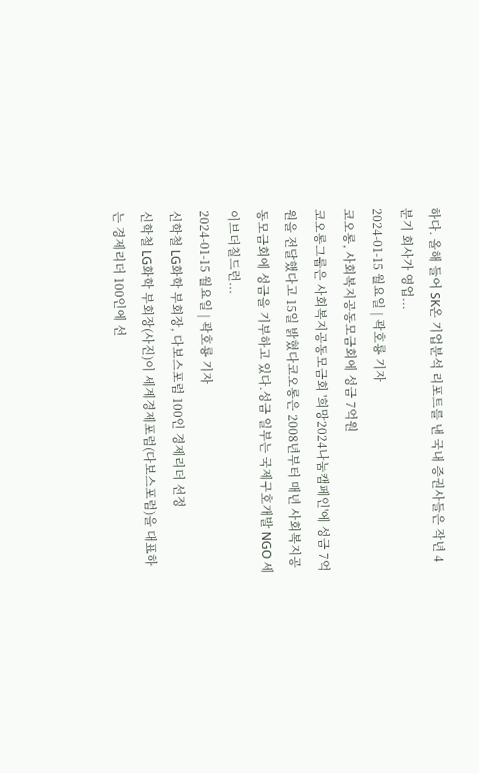하다. 올해 들어 SK온 기업분석 리포트를 낸 국내 증권사들은 작년 4분기 회사가 영업...
2024-01-15 월요일 | 곽호룡 기자
코오롱, 사회복지공동모금회에 성금 7억원
코오롱그룹은 사회복지공동모금회 '희망2024나눔캠페인'에 성금 7억원을 전달했다고 15일 밝혔다코오롱은 2008년부터 매년 사회복지공동모금회에 성금을 기부하고 있다.성금 일부는 국제구호개발 NGO 세이브더칠드런...
2024-01-15 월요일 | 곽호룡 기자
신학철 LG화학 부회장, 다보스포럼 100인 경제리더 선정
신학철 LG화학 부회장(사진)이 세계경제포럼(다보스포럼)을 대표하는 경제리더 100인에 선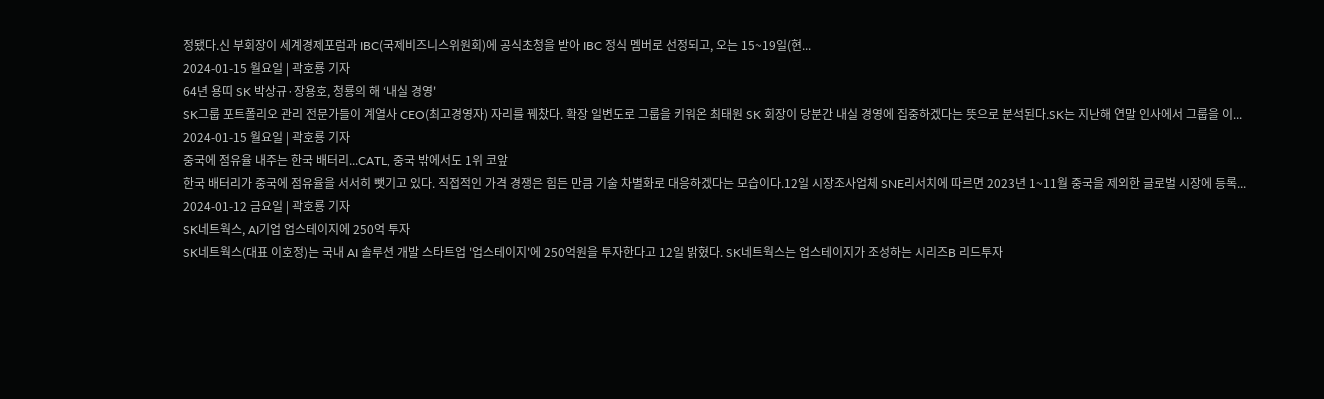정됐다.신 부회장이 세계경제포럼과 IBC(국제비즈니스위원회)에 공식초청을 받아 IBC 정식 멤버로 선정되고, 오는 15~19일(현...
2024-01-15 월요일 | 곽호룡 기자
64년 용띠 SK 박상규·장용호, 청룡의 해 ‘내실 경영'
SK그룹 포트폴리오 관리 전문가들이 계열사 CEO(최고경영자) 자리를 꿰찼다. 확장 일변도로 그룹을 키워온 최태원 SK 회장이 당분간 내실 경영에 집중하겠다는 뜻으로 분석된다.SK는 지난해 연말 인사에서 그룹을 이...
2024-01-15 월요일 | 곽호룡 기자
중국에 점유율 내주는 한국 배터리...CATL, 중국 밖에서도 1위 코앞
한국 배터리가 중국에 점유율을 서서히 뺏기고 있다. 직접적인 가격 경쟁은 힘든 만큼 기술 차별화로 대응하겠다는 모습이다.12일 시장조사업체 SNE리서치에 따르면 2023년 1~11월 중국을 제외한 글로벌 시장에 등록...
2024-01-12 금요일 | 곽호룡 기자
SK네트웍스, AI기업 업스테이지에 250억 투자
SK네트웍스(대표 이호정)는 국내 AI 솔루션 개발 스타트업 '업스테이지'에 250억원을 투자한다고 12일 밝혔다. SK네트웍스는 업스테이지가 조성하는 시리즈B 리드투자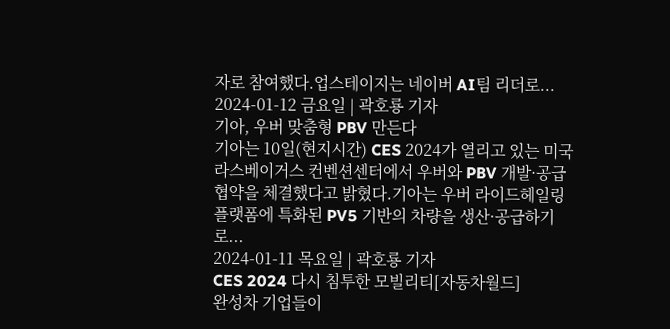자로 참여했다.업스테이지는 네이버 AI팀 리더로...
2024-01-12 금요일 | 곽호룡 기자
기아, 우버 맞춤형 PBV 만든다
기아는 10일(현지시간) CES 2024가 열리고 있는 미국 라스베이거스 컨벤션센터에서 우버와 PBV 개발·공급 협약을 체결했다고 밝혔다.기아는 우버 라이드헤일링 플랫폼에 특화된 PV5 기반의 차량을 생산·공급하기로...
2024-01-11 목요일 | 곽호룡 기자
CES 2024 다시 침투한 모빌리티[자동차월드]
완성차 기업들이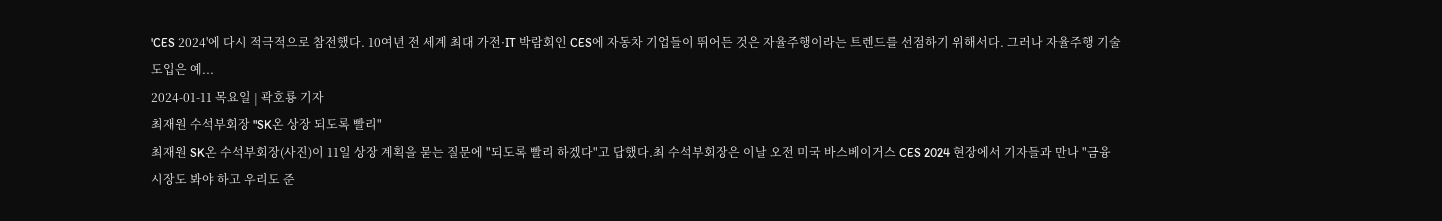'CES 2024'에 다시 적극적으로 참전했다. 10여년 전 세계 최대 가전·IT 박람회인 CES에 자동차 기업들이 뛰어든 것은 자율주행이라는 트렌드를 선점하기 위해서다. 그러나 자율주행 기술 도입은 예...
2024-01-11 목요일 | 곽호룡 기자
최재원 수석부회장 "SK온 상장 되도록 빨리"
최재원 SK온 수석부회장(사진)이 11일 상장 계획을 묻는 질문에 "되도록 빨리 하겠다"고 답했다.최 수석부회장은 이날 오전 미국 바스베이거스 CES 2024 현장에서 기자들과 만나 "금융 시장도 봐야 하고 우리도 준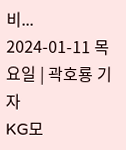비...
2024-01-11 목요일 | 곽호룡 기자
KG모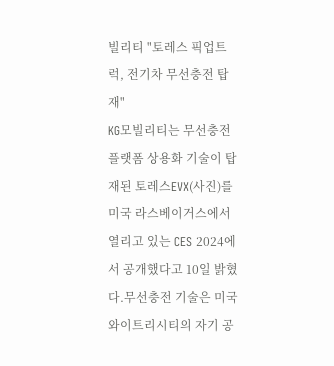빌리티 "토레스 픽업트럭, 전기차 무선충전 탑재"
KG모빌리티는 무선충전플랫폼 상용화 기술이 탑재된 토레스EVX(사진)를 미국 라스베이거스에서 열리고 있는 CES 2024에서 공개했다고 10일 밝혔다.무선충전 기술은 미국 와이트리시티의 자기 공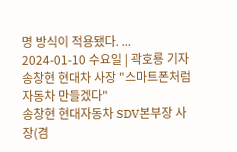명 방식이 적용됐다. ...
2024-01-10 수요일 | 곽호룡 기자
송창현 현대차 사장 "스마트폰처럼 자동차 만들겠다"
송창현 현대자동차 SDV본부장 사장(겸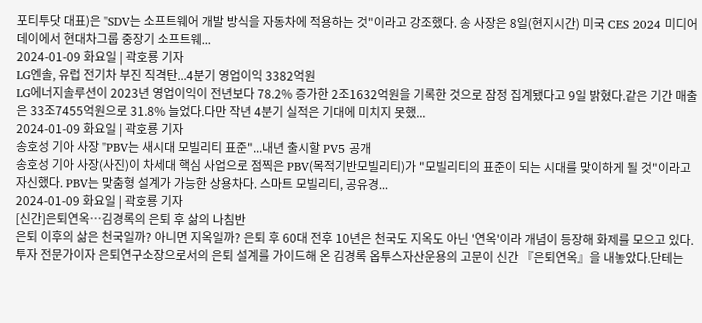포티투닷 대표)은 "SDV는 소프트웨어 개발 방식을 자동차에 적용하는 것"이라고 강조했다. 송 사장은 8일(현지시간) 미국 CES 2024 미디어 데이에서 현대차그룹 중장기 소프트웨...
2024-01-09 화요일 | 곽호룡 기자
LG엔솔, 유럽 전기차 부진 직격탄...4분기 영업이익 3382억원
LG에너지솔루션이 2023년 영업이익이 전년보다 78.2% 증가한 2조1632억원을 기록한 것으로 잠정 집계됐다고 9일 밝혔다.같은 기간 매출은 33조7455억원으로 31.8% 늘었다.다만 작년 4분기 실적은 기대에 미치지 못했...
2024-01-09 화요일 | 곽호룡 기자
송호성 기아 사장 "PBV는 새시대 모빌리티 표준"...내년 출시할 PV5 공개
송호성 기아 사장(사진)이 차세대 핵심 사업으로 점찍은 PBV(목적기반모빌리티)가 "모빌리티의 표준이 되는 시대를 맞이하게 될 것"이라고 자신했다. PBV는 맞춤형 설계가 가능한 상용차다. 스마트 모빌리티, 공유경...
2024-01-09 화요일 | 곽호룡 기자
[신간]은퇴연옥…김경록의 은퇴 후 삶의 나침반
은퇴 이후의 삶은 천국일까? 아니면 지옥일까? 은퇴 후 60대 전후 10년은 천국도 지옥도 아닌 '연옥'이라 개념이 등장해 화제를 모으고 있다.투자 전문가이자 은퇴연구소장으로서의 은퇴 설계를 가이드해 온 김경록 옵투스자산운용의 고문이 신간 『은퇴연옥』을 내놓았다.단테는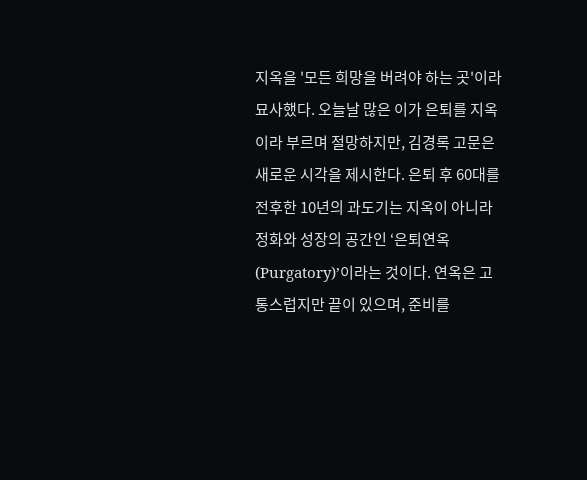지옥을 '모든 희망을 버려야 하는 곳'이라 묘사했다. 오늘날 많은 이가 은퇴를 지옥이라 부르며 절망하지만, 김경록 고문은 새로운 시각을 제시한다. 은퇴 후 60대를 전후한 10년의 과도기는 지옥이 아니라 정화와 성장의 공간인 ‘은퇴연옥(Purgatory)’이라는 것이다. 연옥은 고통스럽지만 끝이 있으며, 준비를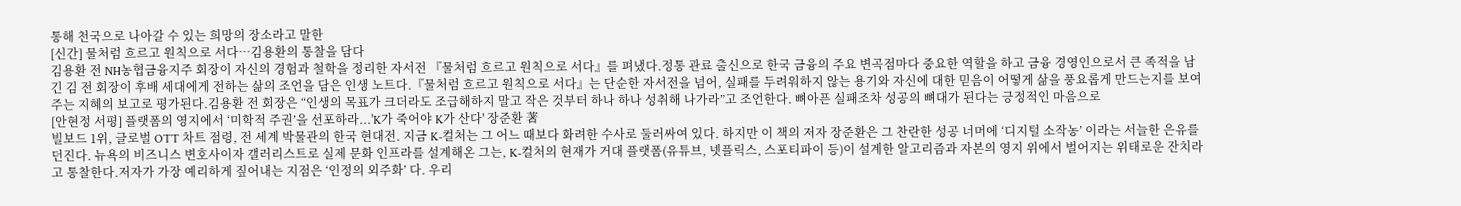통해 천국으로 나아갈 수 있는 희망의 장소라고 말한
[신간] 물처럼 흐르고 원칙으로 서다…김용환의 통찰을 담다
김용환 전 NH농협금융지주 회장이 자신의 경험과 철학을 정리한 자서전 『물처럼 흐르고 원칙으로 서다』를 펴냈다.정통 관료 출신으로 한국 금융의 주요 변곡점마다 중요한 역할을 하고 금융 경영인으로서 큰 족적을 남긴 김 전 회장이 후배 세대에게 전하는 삶의 조언을 담은 인생 노트다.『물처럼 흐르고 원칙으로 서다』는 단순한 자서전을 넘어, 실패를 두려워하지 않는 용기와 자신에 대한 믿음이 어떻게 삶을 풍요롭게 만드는지를 보여주는 지혜의 보고로 평가된다.김용환 전 회장은 “인생의 목표가 크더라도 조급해하지 말고 작은 것부터 하나 하나 성취해 나가라”고 조언한다. 뼈아픈 실패조차 성공의 뼈대가 된다는 긍정적인 마음으로
[안현정 서평] 플랫폼의 영지에서 ‘미학적 주권’을 선포하라...'K가 죽어야 K가 산다' 장준환 著
빌보드 1위, 글로벌 OTT 차트 점령, 전 세계 박물관의 한국 현대전. 지금 K-컬처는 그 어느 때보다 화려한 수사로 둘러싸여 있다. 하지만 이 책의 저자 장준환은 그 찬란한 성공 너머에 ‘디지털 소작농’ 이라는 서늘한 은유를 던진다. 뉴욕의 비즈니스 변호사이자 갤러리스트로 실제 문화 인프라를 설계해온 그는, K-컬처의 현재가 거대 플랫폼(유튜브, 넷플릭스, 스포티파이 등)이 설계한 알고리즘과 자본의 영지 위에서 벌어지는 위태로운 잔치라고 통찰한다.저자가 가장 예리하게 짚어내는 지점은 ‘인정의 외주화’ 다. 우리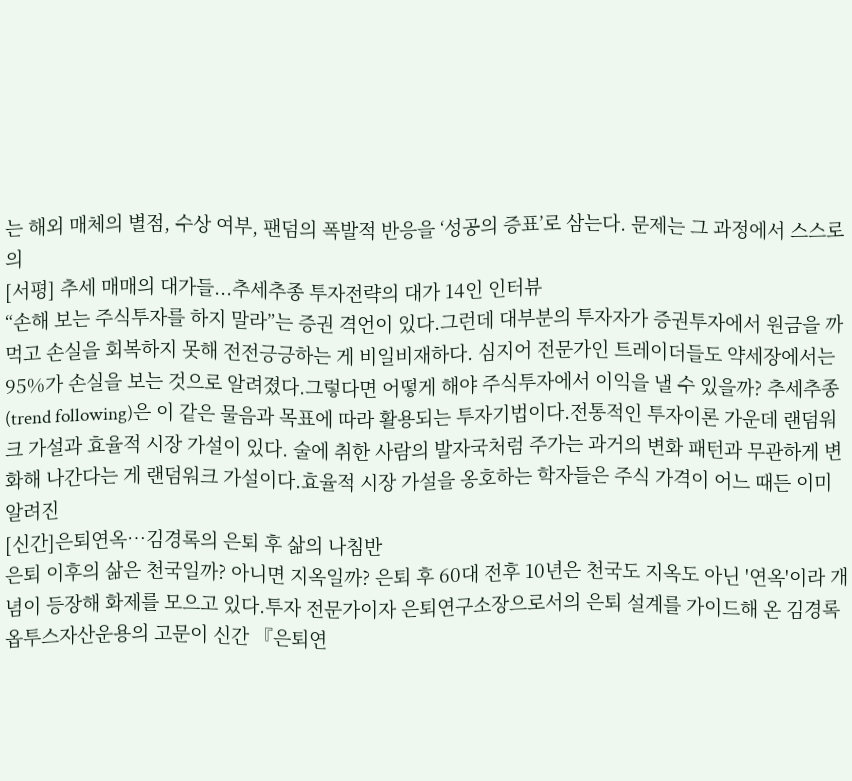는 해외 매체의 별점, 수상 여부, 팬덤의 폭발적 반응을 ‘성공의 증표’로 삼는다. 문제는 그 과정에서 스스로의
[서평] 추세 매매의 대가들...추세추종 투자전략의 대가 14인 인터뷰
“손해 보는 주식투자를 하지 말라”는 증권 격언이 있다.그런데 대부분의 투자자가 증권투자에서 원금을 까먹고 손실을 회복하지 못해 전전긍긍하는 게 비일비재하다. 심지어 전문가인 트레이더들도 약세장에서는 95%가 손실을 보는 것으로 알려졌다.그렇다면 어떻게 해야 주식투자에서 이익을 낼 수 있을까? 추세추종(trend following)은 이 같은 물음과 목표에 따라 활용되는 투자기법이다.전통적인 투자이론 가운데 랜덤워크 가설과 효율적 시장 가설이 있다. 술에 취한 사람의 발자국처럼 주가는 과거의 변화 패턴과 무관하게 변화해 나간다는 게 랜덤워크 가설이다.효율적 시장 가설을 옹호하는 학자들은 주식 가격이 어느 때든 이미 알려진
[신간]은퇴연옥…김경록의 은퇴 후 삶의 나침반
은퇴 이후의 삶은 천국일까? 아니면 지옥일까? 은퇴 후 60대 전후 10년은 천국도 지옥도 아닌 '연옥'이라 개념이 등장해 화제를 모으고 있다.투자 전문가이자 은퇴연구소장으로서의 은퇴 설계를 가이드해 온 김경록 옵투스자산운용의 고문이 신간 『은퇴연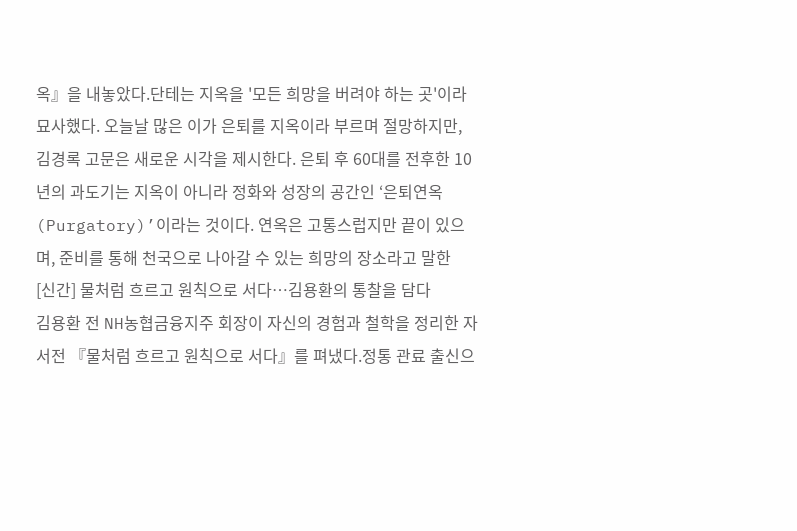옥』을 내놓았다.단테는 지옥을 '모든 희망을 버려야 하는 곳'이라 묘사했다. 오늘날 많은 이가 은퇴를 지옥이라 부르며 절망하지만, 김경록 고문은 새로운 시각을 제시한다. 은퇴 후 60대를 전후한 10년의 과도기는 지옥이 아니라 정화와 성장의 공간인 ‘은퇴연옥(Purgatory)’이라는 것이다. 연옥은 고통스럽지만 끝이 있으며, 준비를 통해 천국으로 나아갈 수 있는 희망의 장소라고 말한
[신간] 물처럼 흐르고 원칙으로 서다…김용환의 통찰을 담다
김용환 전 NH농협금융지주 회장이 자신의 경험과 철학을 정리한 자서전 『물처럼 흐르고 원칙으로 서다』를 펴냈다.정통 관료 출신으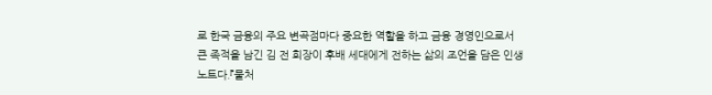로 한국 금융의 주요 변곡점마다 중요한 역할을 하고 금융 경영인으로서 큰 족적을 남긴 김 전 회장이 후배 세대에게 전하는 삶의 조언을 담은 인생 노트다.『물처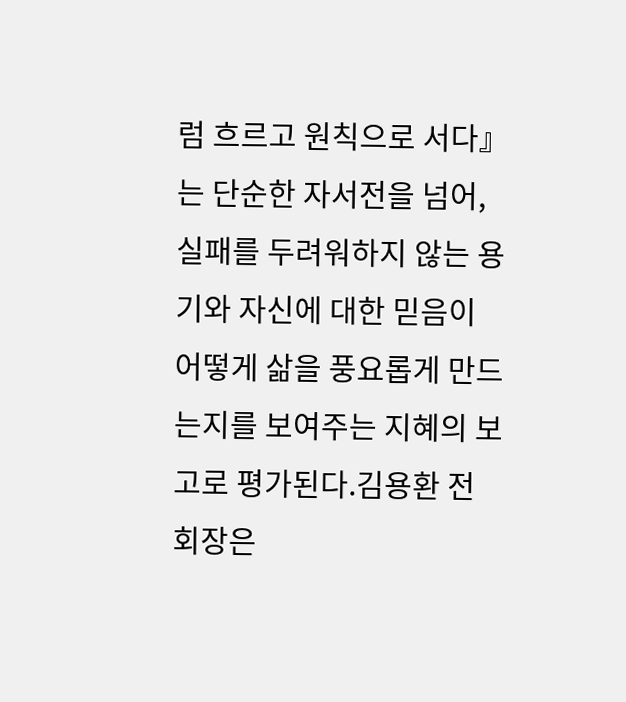럼 흐르고 원칙으로 서다』는 단순한 자서전을 넘어, 실패를 두려워하지 않는 용기와 자신에 대한 믿음이 어떻게 삶을 풍요롭게 만드는지를 보여주는 지혜의 보고로 평가된다.김용환 전 회장은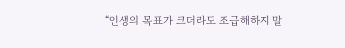“인생의 목표가 크더라도 조급해하지 말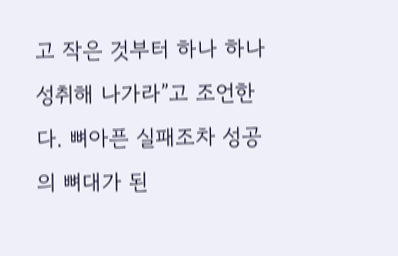고 작은 것부터 하나 하나 성취해 나가라”고 조언한다. 뼈아픈 실패조차 성공의 뼈대가 된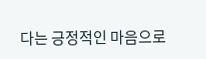다는 긍정적인 마음으로